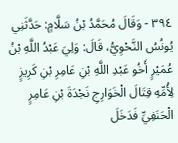٣٩٤ - وَقَالَ مُحَمَّدُ بْنُ سَلَّامٍ: حَدَّثَنِي يُونُسُ النَّحْوِيُّ، قَالَ: وَلِيَ عَبْدُ اللَّهِ بْنُ عُمَيْرٍ أَخُو عَبْدِ اللَّهِ بْنِ عَامِرِ بْنِ كَرِيزٍ لِأُمِّهِ قِتَالَ الْخَوَارِجِ نَجْدَةَ بْنِ عَامِرٍ الْحَنَفِيِّ فَدَخَلَ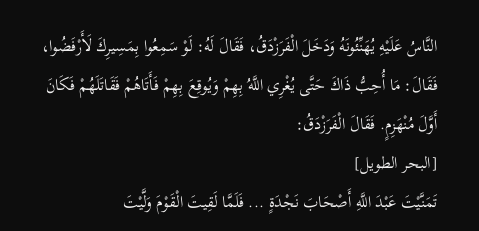النَّاسُ عَلَيْهِ يُهَنِّئُونَهُ وَدَخَلَ الْفَرَزْدَقُ، فَقَالَ لَهُ: لَوْ سَمِعُوا بِمَسِيرِكَ لَأَرْفَضُوا، فَقَالَ: مَا أُحِبُّ ذَاكَ حَتَّى يُغْرِي اللَّهُ بِهِمْ وَيُوقِعَ بِهِمْ فَأَتَاهُمْ فَقَاتَلَهُمْ فَكَانَ أَوَّلَ مُنْهَزِمٍ. فَقَالَ الْفَرَزْدَقُ:
[البحر الطويل]
تَمَنَّيْتَ عَبْدَ اللَّهِ أَصْحَابَ نَجْدَةٍ ... فَلَمَّا لَقِيتَ الْقَوْمَ وَلَّيْتَ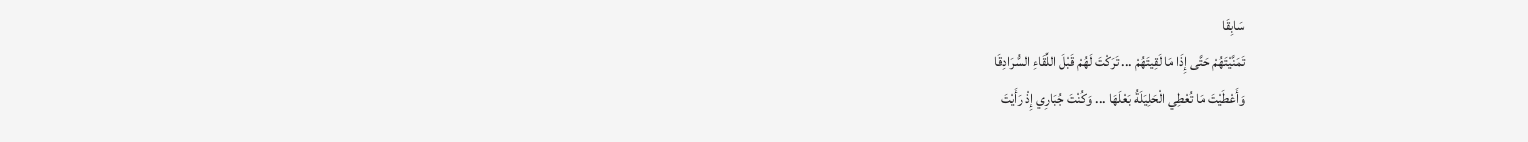سَابِقَا
تَمَنَّيْتَهُمْ حَتَّى إِذَا مَا لَقِيتَهُمْ ... تَرَكْتَ لَهُمْ قَبْلَ اللِّقَاءِ السُّرَادِقَا
وَأَعْطَيْتَ مَا تُعْطِي الْحَلِيَلَةُ بَعْلَهَا ... وَكُنْتَ جُبَارِي إِذْ رَأَيْتَ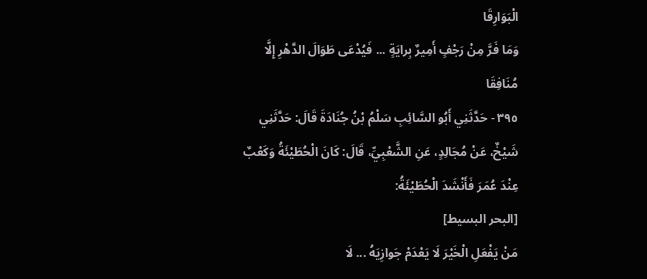الْبَوَارِقَا
وَمَا فَرَّ مِنْ رَجْفٍ أَمِيرٌ بِرايَةٍ ... فَيُدْعَى طَوَالَ الدَّهْرِ إِلَّا مُنَافِقَا
٣٩٥ - حَدَّثَنِي أَبُو السَّائِبِ سَلْمُ بْنُ جُنَادَةَ قَالَ: حَدَّثَنِي شَيْخٌ، عَنْ مُجَالِدٍ، عَنِ الشَّعْبِيِّ، قَالَ: كَانَ الْحُطَيْئَةُ وَكَعْبٌ عِنْدَ عُمَرَ فَأَنْشَدَ الْحُطَيْئَةُ:
[البحر البسيط]
مَنْ يَفْعَلِ الْخَيْرَ لَا يَعْدَمْ جَوازِيَهُ ... لَا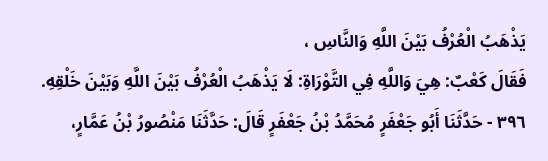يَذْهَبُ الْعُرْفُ بَيْنَ اللَّهِ وَالنَّاسِ ،
فَقَالَ كَعْبٌ: هِيَ وَاللَّهِ فِي التَّوْرَاةِ: لَا يَذْهَبُ الْعُرْفُ بَيْنَ اللَّهِ وَبَيْنَ خَلْقِهِ.
٣٩٦ - حَدَّثَنَا أَبُو جَعْفَرٍ مُحَمَّدُ بْنُ جَعْفَرٍ قَالَ: حَدَّثَنَا مَنْصُورُ بْنُ عَمَّارٍ،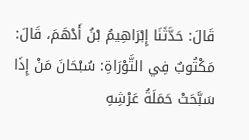قَالَ: حَدَّثَنَا إِبْرَاهِيمُ بْنُ أَدْهَمَ، قَالَ: مَكْتُوبٌ فِي التَّوْرَاةِ: سُبْحَانَ مَنْ إِذَا سَبَّحَتْ حَمَلَةُ عَرْشِهِ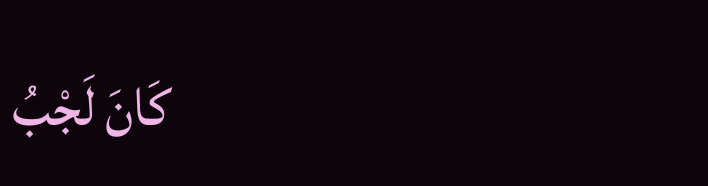كَانَ لَجْبُ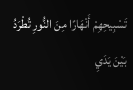تَسْبِيحِهِمْ أَنْهَارًا مِنَ النُّورِ تُطْرَدُ بَيْنَ يَدَيِ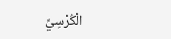الْكُرْسِيِّ